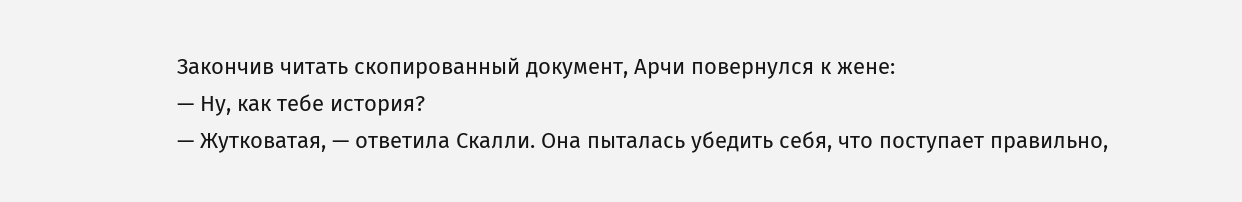Закончив читать скопированный документ, Арчи повернулся к жене:
— Ну, как тебе история?
— Жутковатая, — ответила Скалли. Она пыталась убедить себя, что поступает правильно,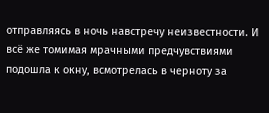отправляясь в ночь навстречу неизвестности. И всё же томимая мрачными предчувствиями подошла к окну, всмотрелась в черноту за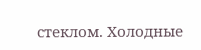стеклом. Холодные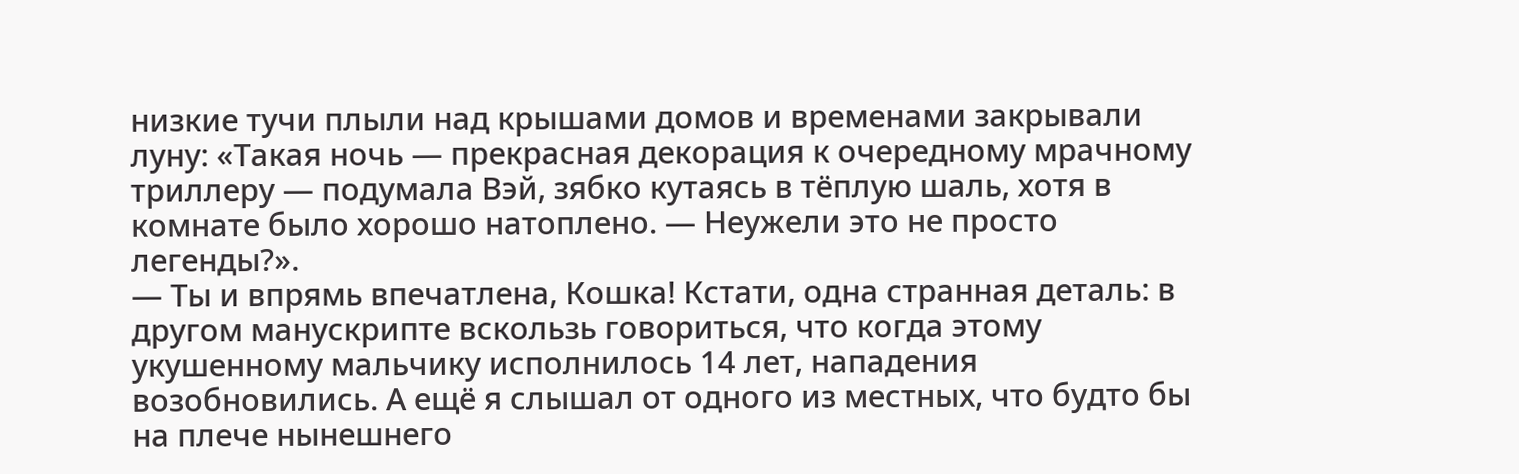низкие тучи плыли над крышами домов и временами закрывали луну: «Такая ночь — прекрасная декорация к очередному мрачному триллеру — подумала Вэй, зябко кутаясь в тёплую шаль, хотя в комнате было хорошо натоплено. — Неужели это не просто легенды?».
— Ты и впрямь впечатлена, Кошка! Кстати, одна странная деталь: в другом манускрипте вскользь говориться, что когда этому укушенному мальчику исполнилось 14 лет, нападения возобновились. А ещё я слышал от одного из местных, что будто бы на плече нынешнего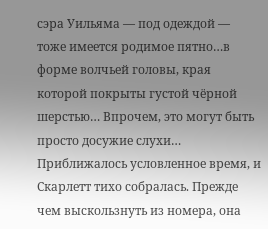сэра Уильяма — под одеждой — тоже имеется родимое пятно…в форме волчьей головы, края которой покрыты густой чёрной шерстью… Впрочем, это могут быть просто досужие слухи…
Приближалось условленное время, и Скарлетт тихо собралась. Прежде чем выскользнуть из номера, она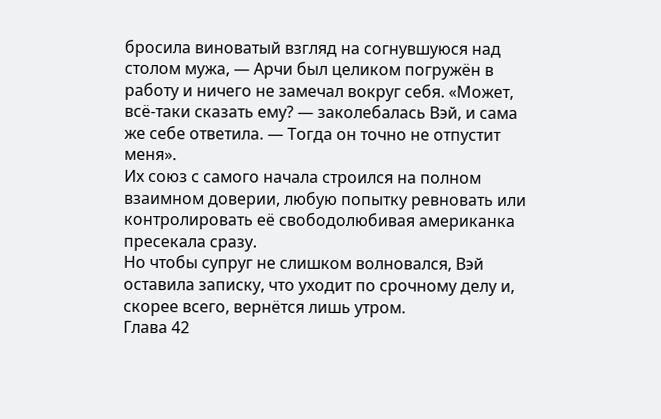бросила виноватый взгляд на согнувшуюся над столом мужа, — Арчи был целиком погружён в работу и ничего не замечал вокруг себя. «Может, всё-таки сказать ему? — заколебалась Вэй, и сама же себе ответила. — Тогда он точно не отпустит меня».
Их союз с самого начала строился на полном взаимном доверии, любую попытку ревновать или контролировать её свободолюбивая американка пресекала сразу.
Но чтобы супруг не слишком волновался, Вэй оставила записку, что уходит по срочному делу и, скорее всего, вернётся лишь утром.
Глава 42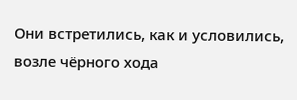Они встретились, как и условились, возле чёрного хода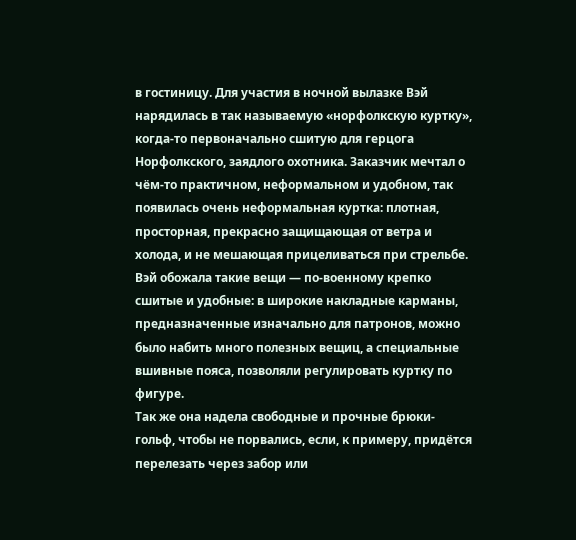в гостиницу. Для участия в ночной вылазке Вэй нарядилась в так называемую «норфолкскую куртку», когда-то первоначально сшитую для герцога Норфолкского, заядлого охотника. Заказчик мечтал о чём-то практичном, неформальном и удобном, так появилась очень неформальная куртка: плотная, просторная, прекрасно защищающая от ветра и холода, и не мешающая прицеливаться при стрельбе. Вэй обожала такие вещи — по-военному крепко сшитые и удобные: в широкие накладные карманы, предназначенные изначально для патронов, можно было набить много полезных вещиц, а специальные вшивные пояса, позволяли регулировать куртку по фигуре.
Так же она надела свободные и прочные брюки-гольф, чтобы не порвались, если, к примеру, придётся перелезать через забор или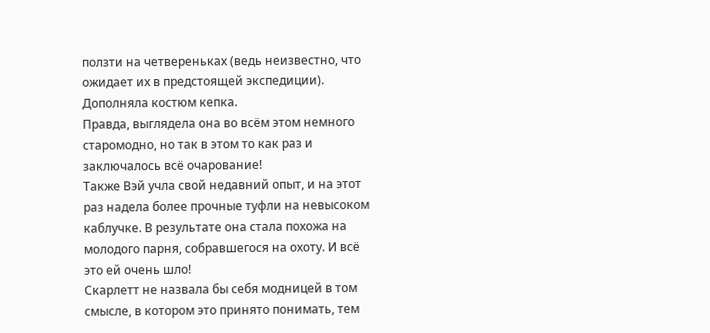ползти на четвереньках (ведь неизвестно, что ожидает их в предстоящей экспедиции). Дополняла костюм кепка.
Правда, выглядела она во всём этом немного старомодно, но так в этом то как раз и заключалось всё очарование!
Также Вэй учла свой недавний опыт, и на этот раз надела более прочные туфли на невысоком каблучке. В результате она стала похожа на молодого парня, собравшегося на охоту. И всё это ей очень шло!
Скарлетт не назвала бы себя модницей в том смысле, в котором это принято понимать, тем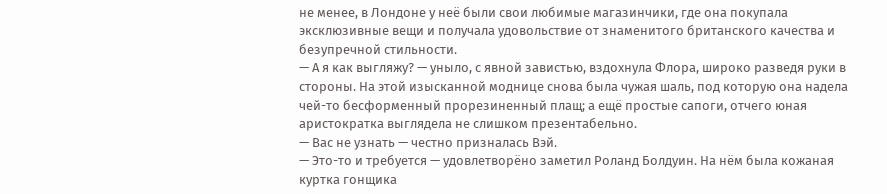не менее, в Лондоне у неё были свои любимые магазинчики, где она покупала эксклюзивные вещи и получала удовольствие от знаменитого британского качества и безупречной стильности.
— А я как выгляжу? — уныло, с явной завистью, вздохнула Флора, широко разведя руки в стороны. На этой изысканной моднице снова была чужая шаль, под которую она надела чей-то бесформенный прорезиненный плащ; а ещё простые сапоги, отчего юная аристократка выглядела не слишком презентабельно.
— Вас не узнать — честно призналась Вэй.
— Это-то и требуется — удовлетворёно заметил Роланд Болдуин. На нём была кожаная куртка гонщика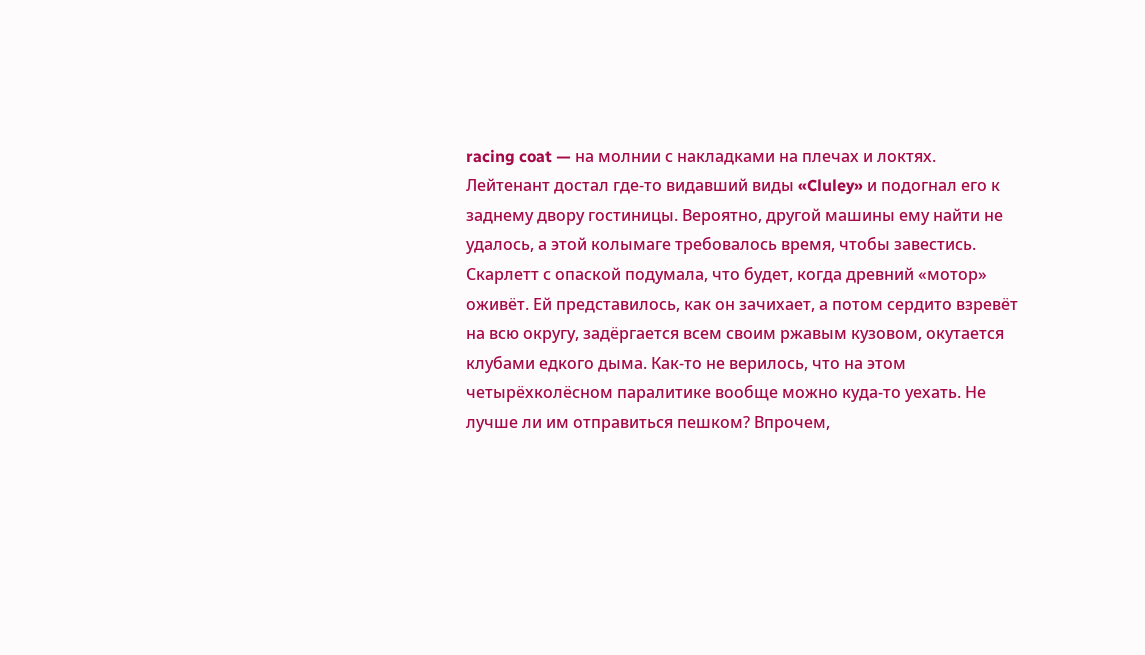racing coat — на молнии с накладками на плечах и локтях.
Лейтенант достал где-то видавший виды «Cluley» и подогнал его к заднему двору гостиницы. Вероятно, другой машины ему найти не удалось, а этой колымаге требовалось время, чтобы завестись. Скарлетт с опаской подумала, что будет, когда древний «мотор» оживёт. Ей представилось, как он зачихает, а потом сердито взревёт на всю округу, задёргается всем своим ржавым кузовом, окутается клубами едкого дыма. Как-то не верилось, что на этом четырёхколёсном паралитике вообще можно куда-то уехать. Не лучше ли им отправиться пешком? Впрочем,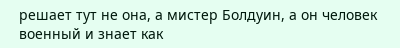решает тут не она, а мистер Болдуин, а он человек военный и знает как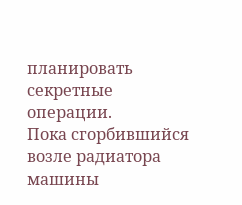планировать секретные операции.
Пока сгорбившийся возле радиатора машины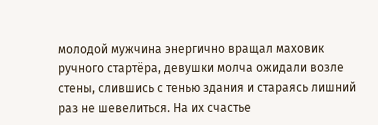молодой мужчина энергично вращал маховик ручного стартёра, девушки молча ожидали возле стены, слившись с тенью здания и стараясь лишний раз не шевелиться. На их счастье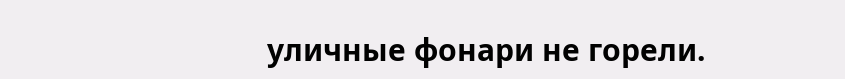уличные фонари не горели.